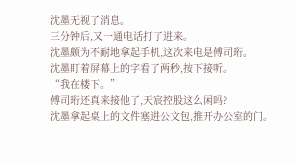沈墨无视了消息。
三分钟后,又一通电话打了进来。
沈墨颇为不耐地拿起手机,这次来电是傅司珩。
沈墨盯着屏幕上的字看了两秒,按下接听。
“我在楼下。”
傅司珩还真来接他了,天宸控股这么闲吗?
沈墨拿起桌上的文件塞进公文包,推开办公室的门。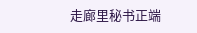走廊里秘书正端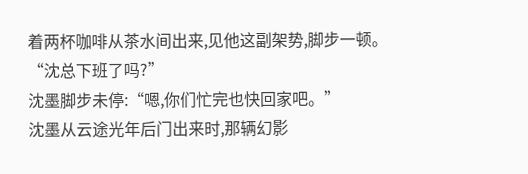着两杯咖啡从茶水间出来,见他这副架势,脚步一顿。
“沈总下班了吗?”
沈墨脚步未停:“嗯,你们忙完也快回家吧。”
沈墨从云途光年后门出来时,那辆幻影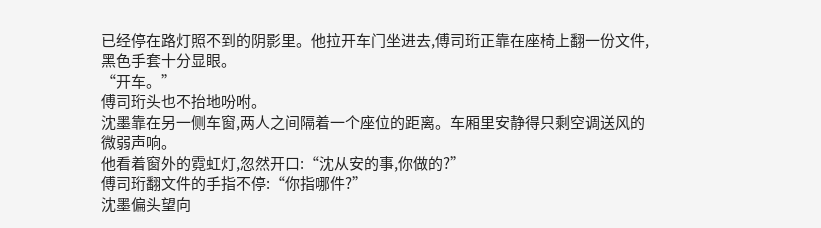已经停在路灯照不到的阴影里。他拉开车门坐进去,傅司珩正靠在座椅上翻一份文件,黑色手套十分显眼。
“开车。”
傅司珩头也不抬地吩咐。
沈墨靠在另一侧车窗,两人之间隔着一个座位的距离。车厢里安静得只剩空调送风的微弱声响。
他看着窗外的霓虹灯,忽然开口:“沈从安的事,你做的?”
傅司珩翻文件的手指不停:“你指哪件?”
沈墨偏头望向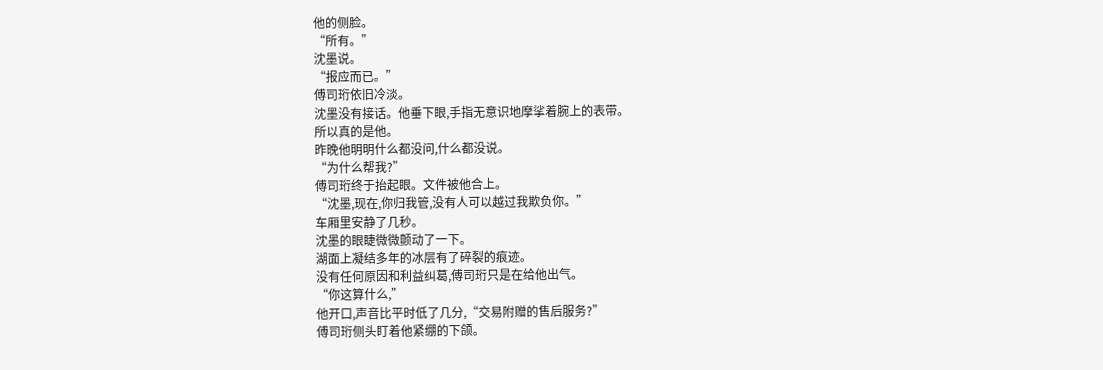他的侧脸。
“所有。”
沈墨说。
“报应而已。”
傅司珩依旧冷淡。
沈墨没有接话。他垂下眼,手指无意识地摩挲着腕上的表带。
所以真的是他。
昨晚他明明什么都没问,什么都没说。
“为什么帮我?”
傅司珩终于抬起眼。文件被他合上。
“沈墨,现在,你归我管,没有人可以越过我欺负你。”
车厢里安静了几秒。
沈墨的眼睫微微颤动了一下。
湖面上凝结多年的冰层有了碎裂的痕迹。
没有任何原因和利益纠葛,傅司珩只是在给他出气。
“你这算什么,”
他开口,声音比平时低了几分,“交易附赠的售后服务?”
傅司珩侧头盯着他紧绷的下颌。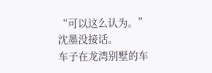“可以这么认为。”
沈墨没接话。
车子在龙湾别墅的车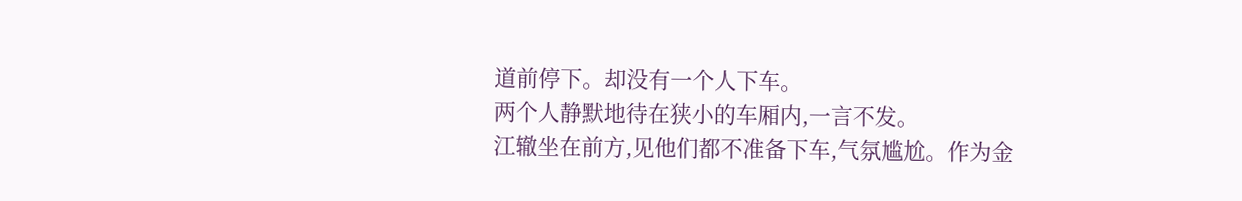道前停下。却没有一个人下车。
两个人静默地待在狭小的车厢内,一言不发。
江辙坐在前方,见他们都不准备下车,气氛尴尬。作为金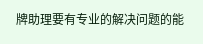牌助理要有专业的解决问题的能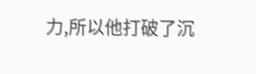力,所以他打破了沉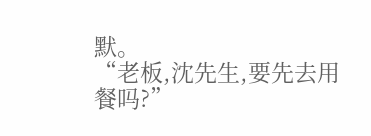默。
“老板,沈先生,要先去用餐吗?”